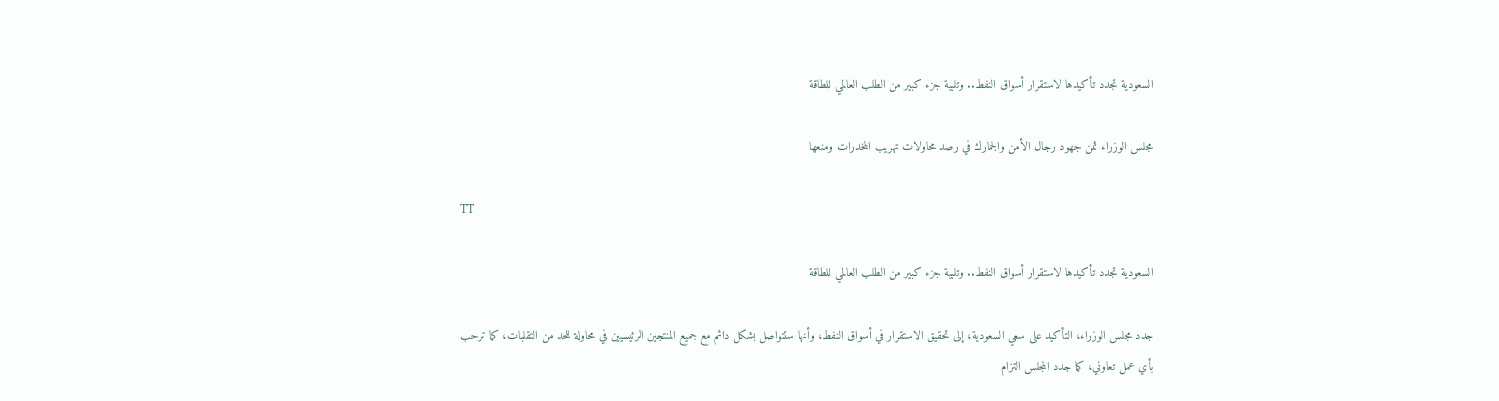السعودية تجدد تأكيدها لاستقرار أسواق النفط.. وتلبية جزء كبير من الطلب العالمي للطاقة

مجلس الوزراء ثمن جهود رجال الأمن والجمارك في رصد محاولات تهريب المخدرات ومنعها

TT

السعودية تجدد تأكيدها لاستقرار أسواق النفط.. وتلبية جزء كبير من الطلب العالمي للطاقة

جدد مجلس الوزراء، التأكيد على سعي السعودية، إلى تحقيق الاستقرار في أسواق النفط، وأنها ستتواصل بشكل دائم مع جميع المنتجين الرئيسيين في محاولة للحد من التقلبات، كما ترحب بأي عمل تعاوني، كما جدد المجلس التزام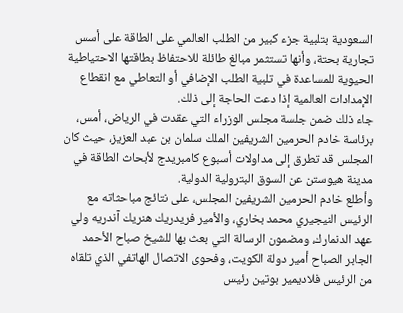السعودية بتلبية جزء كبير من الطلب العالمي على الطاقة على أسس تجارية بحتة، وأنها تستثمر مبالغ طائلة للاحتفاظ بطاقتها الاحتياطية الحيوية للمساعدة في تلبية الطلب الإضافي أو التعاطي مع انقطاع الإمدادات العالمية إذا دعت الحاجة إلى ذلك.
جاء ذلك ضمن جلسة مجلس الوزراء التي عقدت في الرياض، أمس، برئاسة خادم الحرمين الشريفين الملك سلمان بن عبد العزيز، حيث كان المجلس قد تطرق إلى مداولات أسبوع كامبريدج لأبحاث الطاقة في مدينة هيوستن عن السوق البترولية الدولية.
وأطلع خادم الحرمين الشريفين المجلس، على نتائج مباحثاته مع الرئيس النيجيري محمد بخاري، والأمير فريدريك هنريك آندريه ولي عهد الدنمارك، ومضمون الرسالة التي بعث بها للشيخ صباح الأحمد الجابر الصباح أمير دولة الكويت، وفحوى الاتصال الهاتفي الذي تلقاه من الرئيس فلاديمير بوتين رئيس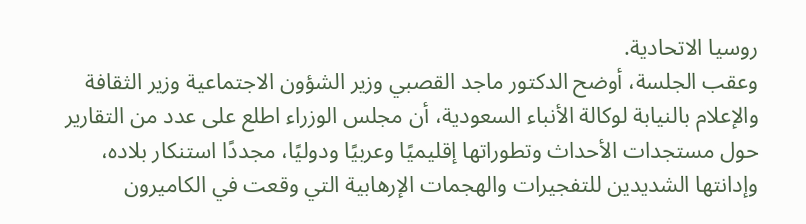روسيا الاتحادية.
وعقب الجلسة، أوضح الدكتور ماجد القصبي وزير الشؤون الاجتماعية وزير الثقافة والإعلام بالنيابة لوكالة الأنباء السعودية، أن مجلس الوزراء اطلع على عدد من التقارير حول مستجدات الأحداث وتطوراتها إقليميًا وعربيًا ودوليًا، مجددًا استنكار بلاده، وإدانتها الشديدين للتفجيرات والهجمات الإرهابية التي وقعت في الكاميرون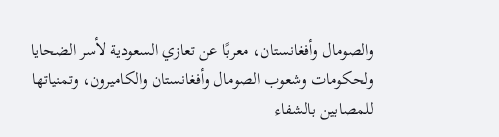والصومال وأفغانستان، معربًا عن تعازي السعودية لأسر الضحايا ولحكومات وشعوب الصومال وأفغانستان والكاميرون، وتمنياتها للمصابين بالشفاء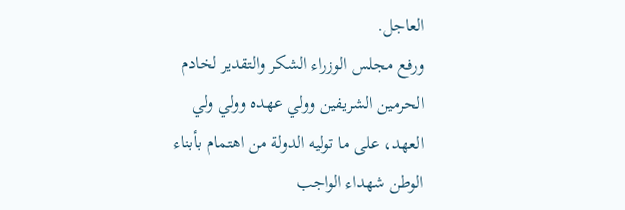العاجل.
ورفع مجلس الوزراء الشكر والتقدير لخادم الحرمين الشريفين وولي عهده وولي ولي العهد، على ما توليه الدولة من اهتمام بأبناء الوطن شهداء الواجب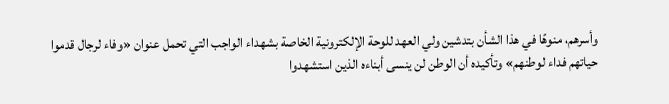وأسرهم، منوهًا في هذا الشأن بتدشين ولي العهد للوحة الإلكترونية الخاصة بشهداء الواجب التي تحمل عنوان «وفاء لرجال قدموا حياتهم فداء لوطنهم» وتأكيده أن الوطن لن ينسى أبناءه الذين استشهدوا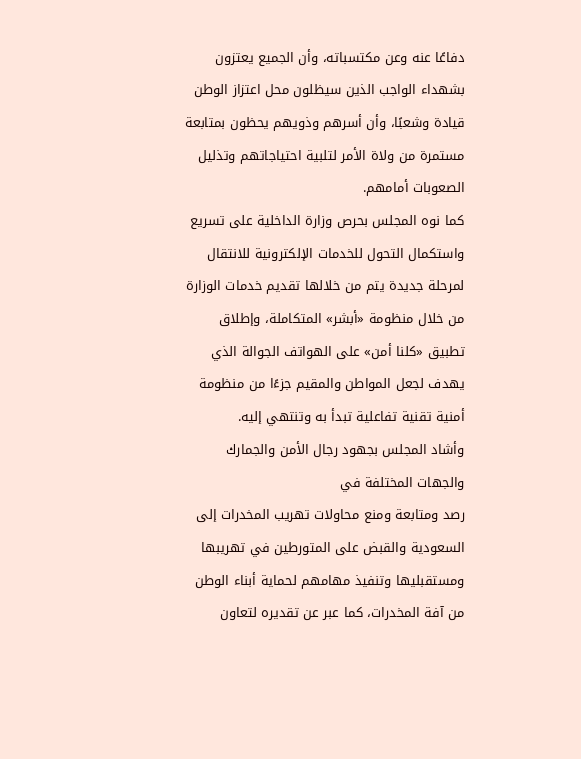دفاعًا عنه وعن مكتسباته، وأن الجميع يعتزون بشهداء الواجب الذين سيظلون محل اعتزاز الوطن قيادة وشعبًا، وأن أسرهم وذويهم يحظون بمتابعة مستمرة من ولاة الأمر لتلبية احتياجاتهم وتذليل الصعوبات أمامهم.
كما نوه المجلس بحرص وزارة الداخلية على تسريع واستكمال التحول للخدمات الإلكترونية للانتقال لمرحلة جديدة يتم من خلالها تقديم خدمات الوزارة من خلال منظومة «أبشر» المتكاملة، وإطلاق تطبيق «كلنا أمن» على الهواتف الجوالة الذي يهدف لجعل المواطن والمقيم جزءًا من منظومة أمنية تقنية تفاعلية تبدأ به وتنتهي إليه.
وأشاد المجلس بجهود رجال الأمن والجمارك والجهات المختلفة في
رصد ومتابعة ومنع محاولات تهريب المخدرات إلى السعودية والقبض على المتورطين في تهريبها ومستقبليها وتنفيذ مهامهم لحماية أبناء الوطن من آفة المخدرات، كما عبر عن تقديره لتعاون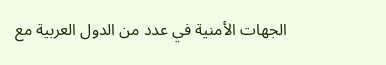الجهات الأمنية في عدد من الدول العربية مع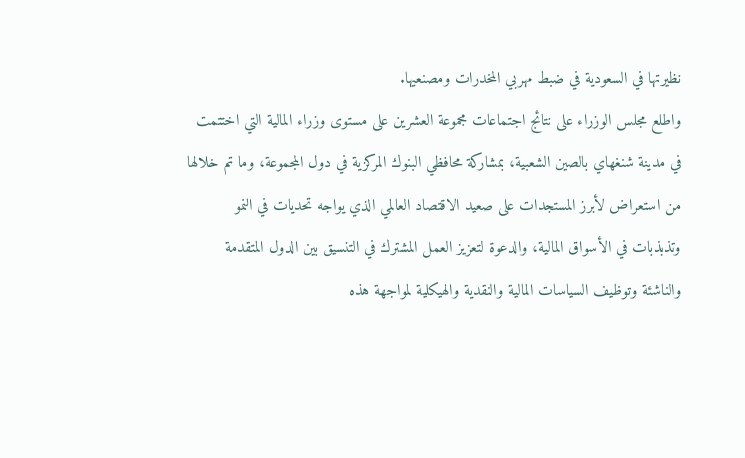نظيرتها في السعودية في ضبط مهربي المخدرات ومصنعيها.
واطلع مجلس الوزراء على نتائج اجتماعات مجموعة العشرين على مستوى وزراء المالية التي اختتمت في مدينة شنغهاي بالصين الشعبية، بمشاركة محافظي البنوك المركزية في دول المجموعة، وما تم خلالها من استعراض لأبرز المستجدات على صعيد الاقتصاد العالمي الذي يواجه تحديات في النمو وتذبذبات في الأسواق المالية، والدعوة لتعزيز العمل المشترك في التنسيق بين الدول المتقدمة والناشئة وتوظيف السياسات المالية والنقدية والهيكلية لمواجهة هذه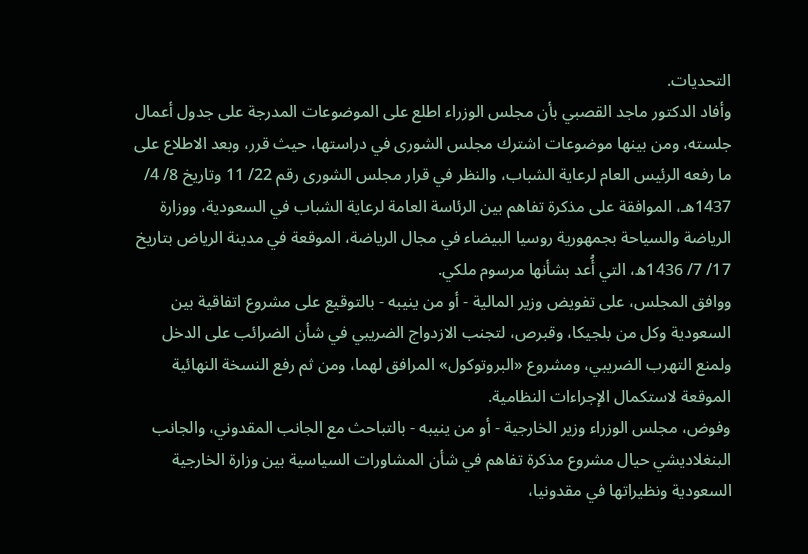التحديات.
وأفاد الدكتور ماجد القصبي بأن مجلس الوزراء اطلع على الموضوعات المدرجة على جدول أعمال جلسته، ومن بينها موضوعات اشترك مجلس الشورى في دراستها، حيث قرر، وبعد الاطلاع على ما رفعه الرئيس العام لرعاية الشباب، والنظر في قرار مجلس الشورى رقم 22/ 11 وتاريخ 8/ 4/ 1437هـ، الموافقة على مذكرة تفاهم بين الرئاسة العامة لرعاية الشباب في السعودية، ووزارة الرياضة والسياحة بجمهورية روسيا البيضاء في مجال الرياضة، الموقعة في مدينة الرياض بتاريخ 17/ 7/ 1436ه، التي أُعد بشأنها مرسوم ملكي.
ووافق المجلس، على تفويض وزير المالية - أو من ينيبه - بالتوقيع على مشروع اتفاقية بين السعودية وكل من بلجيكا، وقبرص، لتجنب الازدواج الضريبي في شأن الضرائب على الدخل ولمنع التهرب الضريبي، ومشروع «البروتوكول» المرافق لهما، ومن ثم رفع النسخة النهائية الموقعة لاستكمال الإجراءات النظامية.
وفوض، مجلس الوزراء وزير الخارجية - أو من ينيبه - بالتباحث مع الجانب المقدوني، والجانب البنغلاديشي حيال مشروع مذكرة تفاهم في شأن المشاورات السياسية بين وزارة الخارجية السعودية ونظيراتها في مقدونيا،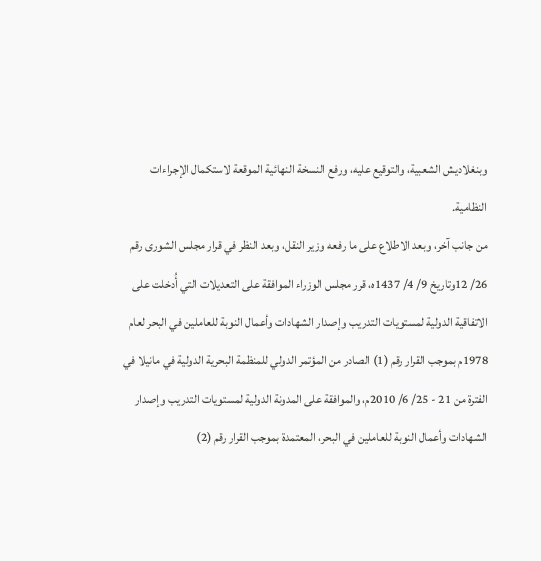وبنغلاديش الشعبية، والتوقيع عليه، ورفع النسخة النهائية الموقعة لاستكمال الإجراءات النظامية.
من جانب آخر، وبعد الاطلاع على ما رفعه وزير النقل، وبعد النظر في قرار مجلس الشورى رقم 26/ 12وتاريخ 9/ 4/ 1437ه، قرر مجلس الوزراء الموافقة على التعديلات التي أُدخلت على الاتفاقية الدولية لمستويات التدريب وإصدار الشهادات وأعمال النوبة للعاملين في البحر لعام 1978م بموجب القرار رقم (1) الصادر من المؤتمر الدولي للمنظمة البحرية الدولية في مانيلا في الفترة من 21 - 25/ 6/ 2010م، والموافقة على المدونة الدولية لمستويات التدريب وإصدار الشهادات وأعمال النوبة للعاملين في البحر، المعتمدة بموجب القرار رقم (2)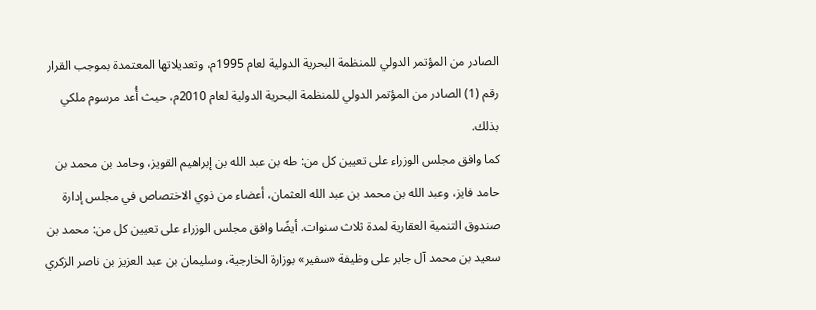الصادر من المؤتمر الدولي للمنظمة البحرية الدولية لعام 1995م، وتعديلاتها المعتمدة بموجب القرار رقم (1) الصادر من المؤتمر الدولي للمنظمة البحرية الدولية لعام 2010م، حيث أُعد مرسوم ملكي بذلك.
كما وافق مجلس الوزراء على تعيين كل من: طه بن عبد الله بن إبراهيم القويز، وحامد بن محمد بن حامد فايز، وعبد الله بن محمد بن عبد الله العثمان، أعضاء من ذوي الاختصاص في مجلس إدارة صندوق التنمية العقارية لمدة ثلاث سنوات. أيضًا وافق مجلس الوزراء على تعيين كل من: محمد بن سعيد بن محمد آل جابر على وظيفة «سفير» بوزارة الخارجية، وسليمان بن عبد العزيز بن ناصر الزكري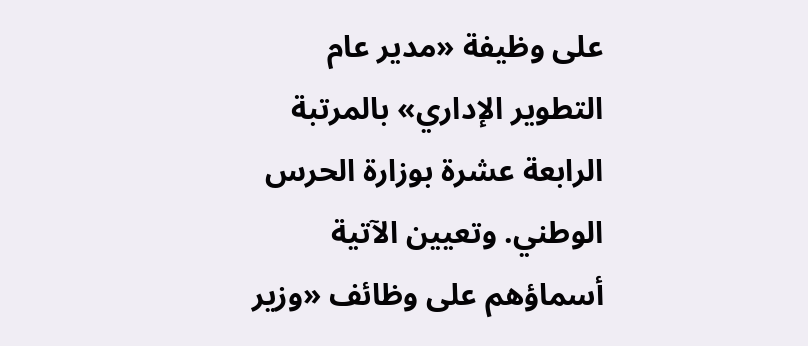على وظيفة «مدير عام التطوير الإداري» بالمرتبة الرابعة عشرة بوزارة الحرس الوطني. وتعيين الآتية أسماؤهم على وظائف «وزير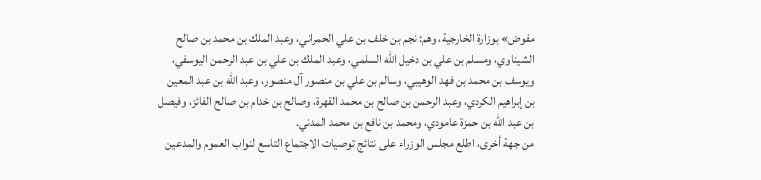مفوض» بوزارة الخارجية، وهم: نجم بن خلف بن علي الحمراني، وعبد الملك بن محمد بن صالح الشيناوي، ومسلم بن علي بن دخيل الله السلمي، وعبد الملك بن علي بن عبد الرحمن اليوسفي، ويوسف بن محمد بن فهد الوهيبي، وسالم بن علي بن منصور آل منصور، وعبد الله بن عبد المعين بن إبراهيم الكردي، وعبد الرحمن بن صالح بن محمد القهرة، وصالح بن خدام بن صالح الفائز، وفيصل بن عبد الله بن حمزة عامودي، ومحمد بن نافع بن محمد المدني.
من جهة أخرى، اطلع مجلس الوزراء على نتائج توصيات الاجتماع التاسع لنواب العموم والمدعين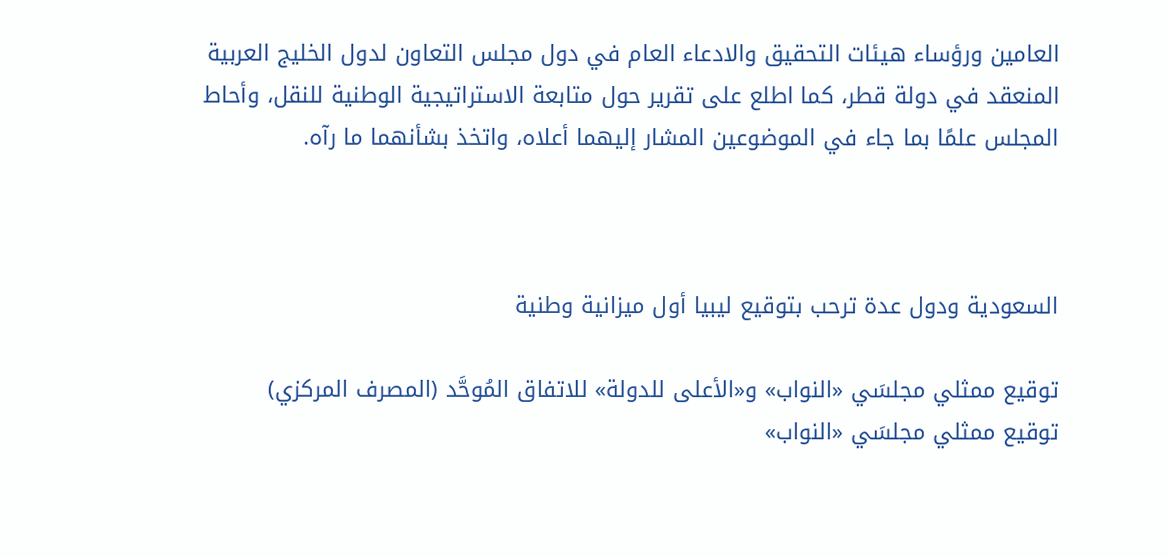العامين ورؤساء هيئات التحقيق والادعاء العام في دول مجلس التعاون لدول الخليج العربية المنعقد في دولة قطر، كما اطلع على تقرير حول متابعة الاستراتيجية الوطنية للنقل، وأحاط المجلس علمًا بما جاء في الموضوعين المشار إليهما أعلاه، واتخذ بشأنهما ما رآه.



السعودية ودول عدة ترحب بتوقيع ليبيا أول ميزانية وطنية

توقيع ممثلي مجلسَي «النواب» و«الأعلى للدولة» للاتفاق المُوحَّد (المصرف المركزي)
توقيع ممثلي مجلسَي «النواب»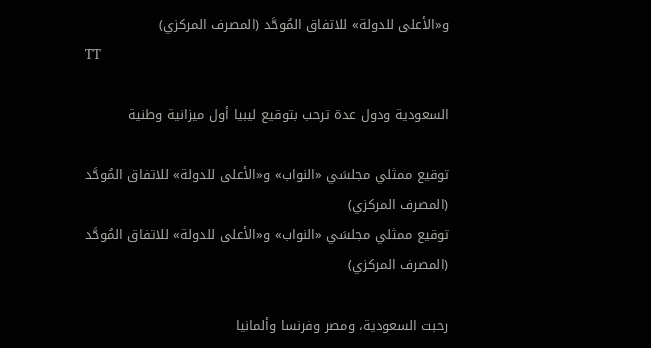و«الأعلى للدولة» للاتفاق المُوحَّد (المصرف المركزي)
TT

السعودية ودول عدة ترحب بتوقيع ليبيا أول ميزانية وطنية

توقيع ممثلي مجلسَي «النواب» و«الأعلى للدولة» للاتفاق المُوحَّد (المصرف المركزي)
توقيع ممثلي مجلسَي «النواب» و«الأعلى للدولة» للاتفاق المُوحَّد (المصرف المركزي)

رحبت السعودية، ومصر وفرنسا وألمانيا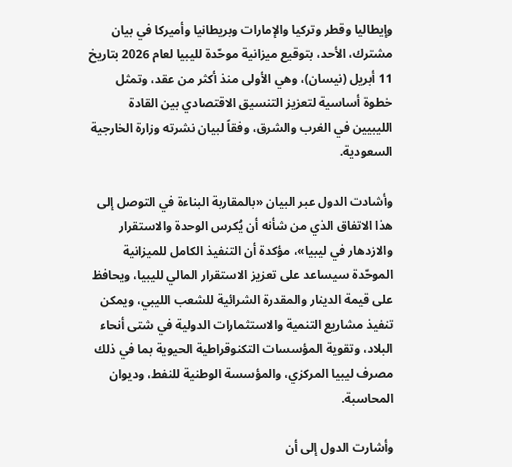وإيطاليا وقطر وتركيا والإمارات وبريطانيا وأميركا في بيان مشترك، الأحد، بتوقيع ميزانية موحّدة لليبيا لعام 2026 بتاريخ 11 أبريل (نيسان)، وهي الأولى منذ أكثر من عقد، وتمثل خطوة أساسية لتعزيز التنسيق الاقتصادي بين القادة الليبيين في الغرب والشرق، وفقاً لبيان نشرته وزارة الخارجية السعودية.

وأشادت الدول عبر البيان «بالمقاربة البناءة في التوصل إلى هذا الاتفاق الذي من شأنه أن يُكرس الوحدة والاستقرار والازدهار في ليبيا»، مؤكدة أن التنفيذ الكامل للميزانية الموحّدة سيساعد على تعزيز الاستقرار المالي لليبيا، ويحافظ على قيمة الدينار والمقدرة الشرائية للشعب الليبي، ويمكن تنفيذ مشاريع التنمية والاستثمارات الدولية في شتى أنحاء البلاد، وتقوية المؤسسات التكنوقراطية الحيوية بما في ذلك مصرف ليبيا المركزي، والمؤسسة الوطنية للنفط، وديوان المحاسبة.

وأشارت الدول إلى أن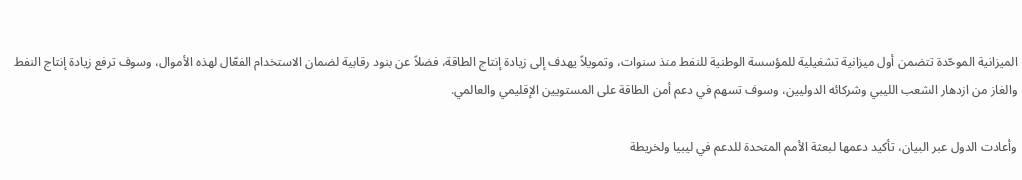الميزانية الموحّدة تتضمن أول ميزانية تشغيلية للمؤسسة الوطنية للنفط منذ سنوات، وتمويلاً يهدف إلى زيادة إنتاج الطاقة، فضلاً عن بنود رقابية لضمان الاستخدام الفعّال لهذه الأموال، وسوف ترفع زيادة إنتاج النفط والغاز من ازدهار الشعب الليبي وشركائه الدوليين، وسوف تسهم في دعم أمن الطاقة على المستويين الإقليمي والعالمي.

وأعادت الدول عبر البيان، تأكيد دعمها لبعثة الأمم المتحدة للدعم في ليبيا ولخريطة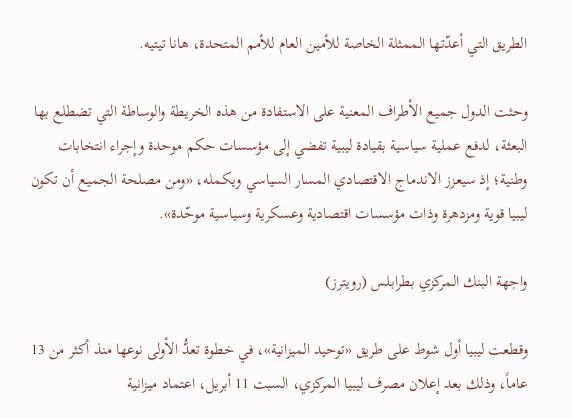الطريق التي أعدّتها الممثلة الخاصة للأمين العام للأمم المتحدة، هانا تيتيه.

وحثت الدول جميع الأطراف المعنية على الاستفادة من هذه الخريطة والوساطة التي تضطلع بها البعثة، لدفع عملية سياسية بقيادة ليبية تفضي إلى مؤسسات حكم موحدة وإجراء انتخابات وطنية؛ إذ سيعزز الاندماج الاقتصادي المسار السياسي ويكمله، «ومن مصلحة الجميع أن تكون ليبيا قوية ومزدهرة وذات مؤسسات اقتصادية وعسكرية وسياسية موحّدة».

واجهة البنك المركزي بطرابلس (رويترز)

وقطعت ليبيا أول شوط على طريق «توحيد الميزانية»، في خطوة تعدُّ الأولى نوعها منذ أكثر من 13 عاماً، وذلك بعد إعلان مصرف ليبيا المركزي، السبت 11 أبريل، اعتماد ميزانية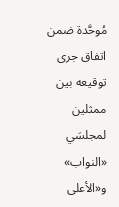مُوحَّدة ضمن اتفاق جرى توقيعه بين ممثلين لمجلسَي «النواب» و«الأعلى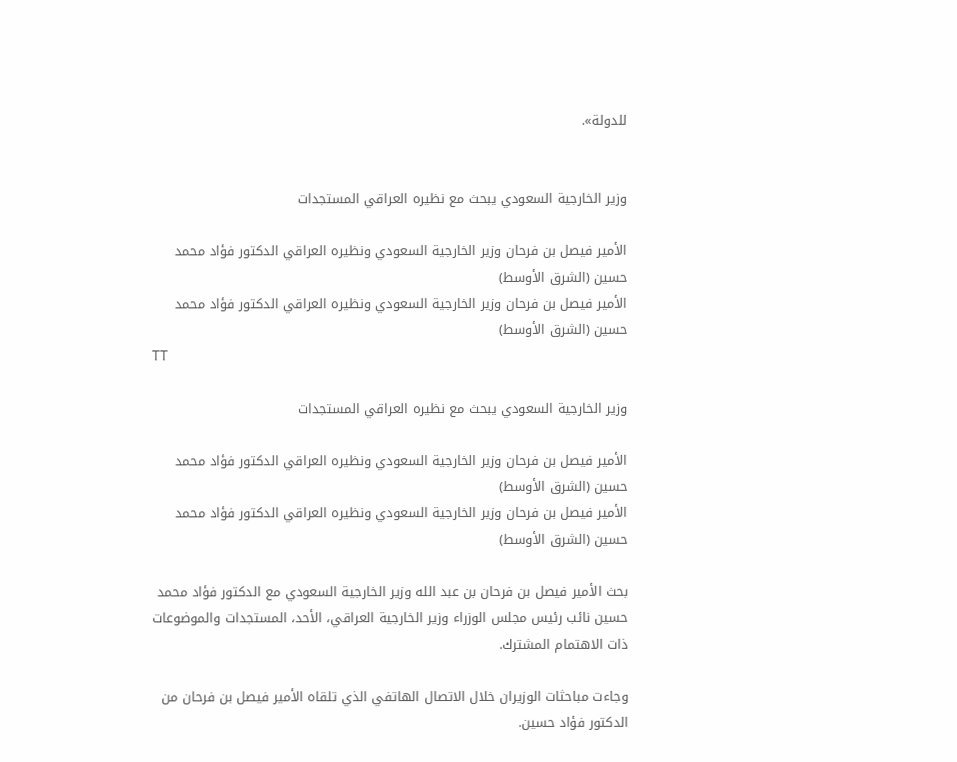للدولة».


وزير الخارجية السعودي يبحث مع نظيره العراقي المستجدات

الأمير فيصل بن فرحان وزير الخارجية السعودي ونظيره العراقي الدكتور فؤاد محمد حسين (الشرق الأوسط)
الأمير فيصل بن فرحان وزير الخارجية السعودي ونظيره العراقي الدكتور فؤاد محمد حسين (الشرق الأوسط)
TT

وزير الخارجية السعودي يبحث مع نظيره العراقي المستجدات

الأمير فيصل بن فرحان وزير الخارجية السعودي ونظيره العراقي الدكتور فؤاد محمد حسين (الشرق الأوسط)
الأمير فيصل بن فرحان وزير الخارجية السعودي ونظيره العراقي الدكتور فؤاد محمد حسين (الشرق الأوسط)

بحث الأمير فيصل بن فرحان بن عبد الله وزير الخارجية السعودي مع الدكتور فؤاد محمد حسين نائب رئيس مجلس الوزراء وزير الخارجية العراقي، الأحد، المستجدات والموضوعات ذات الاهتمام المشترك.

وجاءت مباحثات الوزيران خلال الاتصال الهاتفي الذي تلقاه الأمير فيصل بن فرحان من الدكتور فؤاد حسين.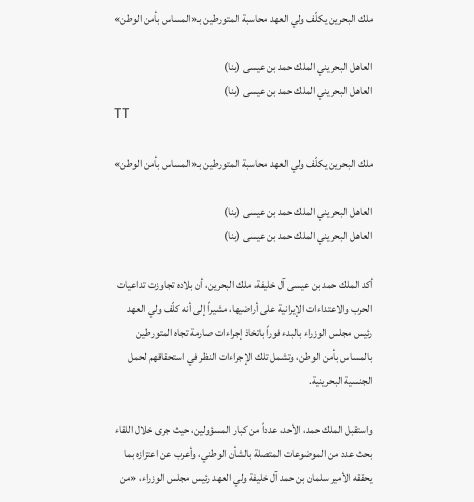ملك البحرين يكلّف ولي العهد محاسبة المتورطين بـ«المساس بأمن الوطن»

العاهل البحريني الملك حمد بن عيسى (بنا)
العاهل البحريني الملك حمد بن عيسى (بنا)
TT

ملك البحرين يكلّف ولي العهد محاسبة المتورطين بـ«المساس بأمن الوطن»

العاهل البحريني الملك حمد بن عيسى (بنا)
العاهل البحريني الملك حمد بن عيسى (بنا)

أكد الملك حمد بن عيسى آل خليفة، ملك البحرين، أن بلاده تجاوزت تداعيات الحرب والاعتداءات الإيرانية على أراضيها، مشيراً إلى أنه كلّف ولي العهد رئيس مجلس الوزراء بالبدء فوراً باتخاذ إجراءات صارمة تجاه المتورطين بالمساس بأمن الوطن، وتشمل تلك الإجراءات النظر في استحقاقهم لحمل الجنسية البحرينية.

واستقبل الملك حمد، الأحد، عدداً من كبار المسؤولين، حيث جرى خلال اللقاء بحث عدد من الموضوعات المتصلة بالشأن الوطني، وأعرب عن اعتزازه بما يحققه الأمير سلمان بن حمد آل خليفة ولي العهد رئيس مجلس الوزراء، «من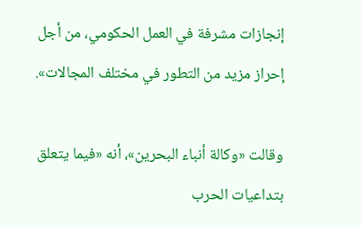إنجازات مشرفة في العمل الحكومي، من أجل إحراز مزيد من التطور في مختلف المجالات».

وقالت «وكالة أنباء البحرين»، أنه «فيما يتعلق بتداعيات الحرب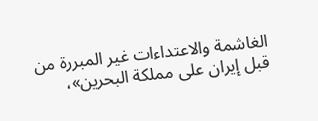الغاشمة والاعتداءات غير المبررة من قبل إيران على مملكة البحرين»،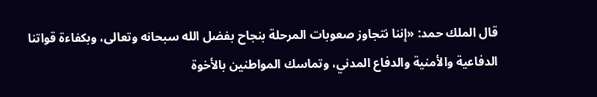قال الملك حمد: «إننا نتجاوز صعوبات المرحلة بنجاح بفضل الله سبحانه وتعالى، وبكفاءة قواتنا الدفاعية والأمنية والدفاع المدني، وتماسك المواطنين بالأخوة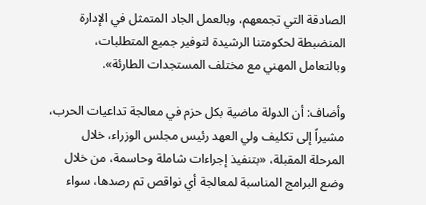الصادقة التي تجمعهم، وبالعمل الجاد المتمثل في الإدارة المنضبطة لحكومتنا الرشيدة لتوفير جميع المتطلبات، وبالتعامل المهني مع مختلف المستجدات الطارئة».

وأضاف: أن الدولة ماضية بكل حزم في معالجة تداعيات الحرب، مشيراً إلى تكليف ولي العهد رئيس مجلس الوزراء، خلال المرحلة المقبلة، «بتنفيذ إجراءات شاملة وحاسمة، من خلال وضع البرامج المناسبة لمعالجة أي نواقص تم رصدها، سواء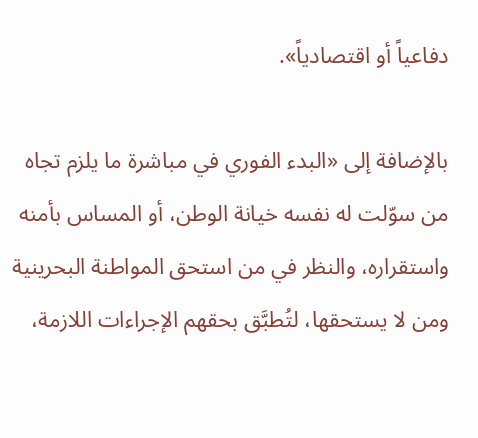دفاعياً أو اقتصادياً».

بالإضافة إلى «البدء الفوري في مباشرة ما يلزم تجاه من سوّلت له نفسه خيانة الوطن، أو المساس بأمنه واستقراره، والنظر في من استحق المواطنة البحرينية ومن لا يستحقها، لتُطبَّق بحقهم الإجراءات اللازمة،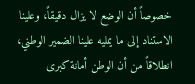خصوصاً أن الوضع لا يزال دقيقاً، وعلينا الاستناد إلى ما يمليه علينا الضمير الوطني، انطلاقاً من أن الوطن أمانة كبرى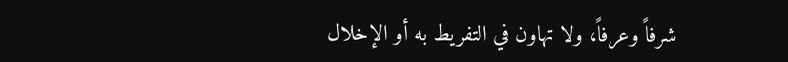شرفاً وعرفاً، ولا تهاون في التفريط به أو الإخلال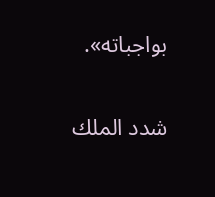بواجباته».

شدد الملك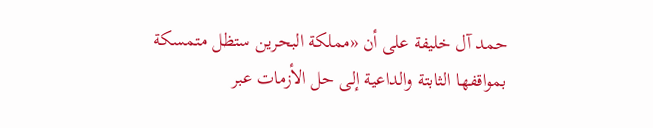حمد آل خليفة على أن «مملكة البحرين ستظل متمسكة بمواقفها الثابتة والداعية إلى حل الأزمات عبر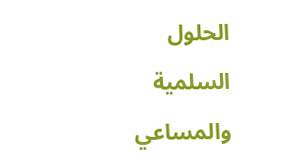الحلول السلمية والمساعي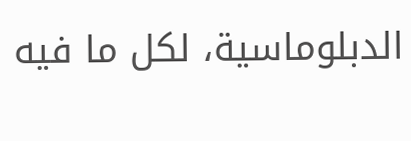الدبلوماسية، لكل ما فيه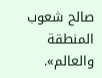صالح شعوب المنطقة والعالم».